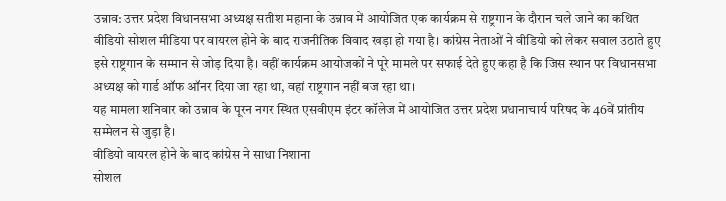उन्नाव: उत्तर प्रदेश विधानसभा अध्यक्ष सतीश महाना के उन्नाव में आयोजित एक कार्यक्रम से राष्ट्रगान के दौरान चले जाने का कथित वीडियो सोशल मीडिया पर वायरल होने के बाद राजनीतिक विवाद खड़ा हो गया है। कांग्रेस नेताओं ने वीडियो को लेकर सवाल उठाते हुए इसे राष्ट्रगान के सम्मान से जोड़ दिया है। वहीं कार्यक्रम आयोजकों ने पूरे मामले पर सफाई देते हुए कहा है कि जिस स्थान पर विधानसभा अध्यक्ष को गार्ड ऑफ ऑनर दिया जा रहा था, वहां राष्ट्रगान नहीं बज रहा था।
यह मामला शनिवार को उन्नाव के पूरन नगर स्थित एसवीएम इंटर कॉलेज में आयोजित उत्तर प्रदेश प्रधानाचार्य परिषद के 46वें प्रांतीय सम्मेलन से जुड़ा है।
वीडियो वायरल होने के बाद कांग्रेस ने साधा निशाना
सोशल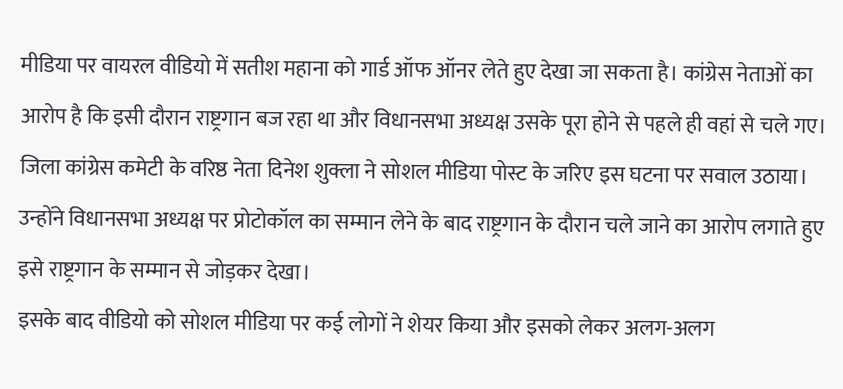मीडिया पर वायरल वीडियो में सतीश महाना को गार्ड ऑफ ऑनर लेते हुए देखा जा सकता है। कांग्रेस नेताओं का आरोप है कि इसी दौरान राष्ट्रगान बज रहा था और विधानसभा अध्यक्ष उसके पूरा होने से पहले ही वहां से चले गए।
जिला कांग्रेस कमेटी के वरिष्ठ नेता दिनेश शुक्ला ने सोशल मीडिया पोस्ट के जरिए इस घटना पर सवाल उठाया। उन्होंने विधानसभा अध्यक्ष पर प्रोटोकॉल का सम्मान लेने के बाद राष्ट्रगान के दौरान चले जाने का आरोप लगाते हुए इसे राष्ट्रगान के सम्मान से जोड़कर देखा।
इसके बाद वीडियो को सोशल मीडिया पर कई लोगों ने शेयर किया और इसको लेकर अलग-अलग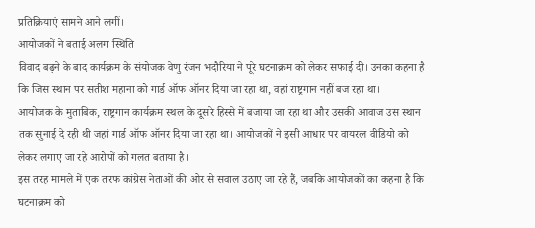प्रतिक्रियाएं सामने आने लगीं।
आयोजकों ने बताई अलग स्थिति
विवाद बढ़ने के बाद कार्यक्रम के संयोजक वेणु रंजन भदौरिया ने पूरे घटनाक्रम को लेकर सफाई दी। उनका कहना है कि जिस स्थान पर सतीश महाना को गार्ड ऑफ ऑनर दिया जा रहा था, वहां राष्ट्रगान नहीं बज रहा था।
आयोजक के मुताबिक, राष्ट्रगान कार्यक्रम स्थल के दूसरे हिस्से में बजाया जा रहा था और उसकी आवाज उस स्थान तक सुनाई दे रही थी जहां गार्ड ऑफ ऑनर दिया जा रहा था। आयोजकों ने इसी आधार पर वायरल वीडियो को लेकर लगाए जा रहे आरोपों को गलत बताया है।
इस तरह मामले में एक तरफ कांग्रेस नेताओं की ओर से सवाल उठाए जा रहे हैं, जबकि आयोजकों का कहना है कि घटनाक्रम को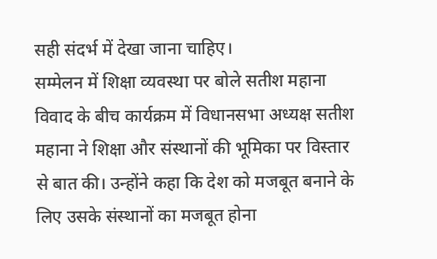सही संदर्भ में देखा जाना चाहिए।
सम्मेलन में शिक्षा व्यवस्था पर बोले सतीश महाना
विवाद के बीच कार्यक्रम में विधानसभा अध्यक्ष सतीश महाना ने शिक्षा और संस्थानों की भूमिका पर विस्तार से बात की। उन्होंने कहा कि देश को मजबूत बनाने के लिए उसके संस्थानों का मजबूत होना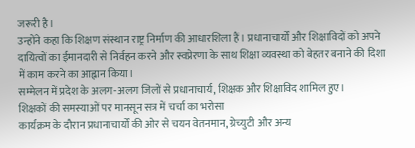जरूरी है।
उन्होंने कहा कि शिक्षण संस्थान राष्ट्र निर्माण की आधारशिला हैं। प्रधानाचार्यों और शिक्षाविदों को अपने दायित्वों का ईमानदारी से निर्वहन करने और स्वप्रेरणा के साथ शिक्षा व्यवस्था को बेहतर बनाने की दिशा में काम करने का आह्वान किया।
सम्मेलन में प्रदेश के अलग-अलग जिलों से प्रधानाचार्य, शिक्षक और शिक्षाविद शामिल हुए।
शिक्षकों की समस्याओं पर मानसून सत्र में चर्चा का भरोसा
कार्यक्रम के दौरान प्रधानाचार्यों की ओर से चयन वेतनमान, ग्रेच्युटी और अन्य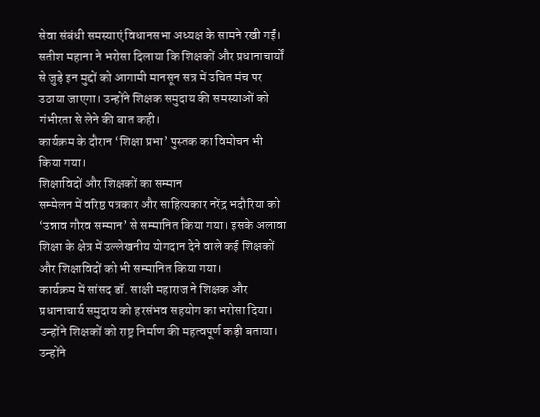सेवा संबंधी समस्याएं विधानसभा अध्यक्ष के सामने रखी गईं।
सतीश महाना ने भरोसा दिलाया कि शिक्षकों और प्रधानाचार्यों से जुड़े इन मुद्दों को आगामी मानसून सत्र में उचित मंच पर उठाया जाएगा। उन्होंने शिक्षक समुदाय की समस्याओं को गंभीरता से लेने की बात कही।
कार्यक्रम के दौरान ‘शिक्षा प्रभा’ पुस्तक का विमोचन भी किया गया।
शिक्षाविदों और शिक्षकों का सम्मान
सम्मेलन में वरिष्ठ पत्रकार और साहित्यकार नरेंद्र भदौरिया को ‘उन्नाव गौरव सम्मान’ से सम्मानित किया गया। इसके अलावा शिक्षा के क्षेत्र में उल्लेखनीय योगदान देने वाले कई शिक्षकों और शिक्षाविदों को भी सम्मानित किया गया।
कार्यक्रम में सांसद डॉ. साक्षी महाराज ने शिक्षक और प्रधानाचार्य समुदाय को हरसंभव सहयोग का भरोसा दिया। उन्होंने शिक्षकों को राष्ट्र निर्माण की महत्वपूर्ण कड़ी बताया।
उन्होंने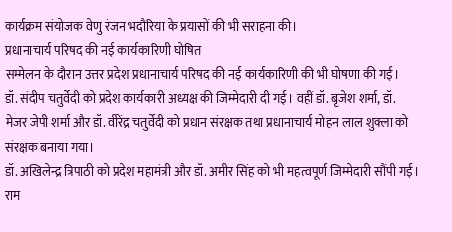कार्यक्रम संयोजक वेणु रंजन भदौरिया के प्रयासों की भी सराहना की।
प्रधानाचार्य परिषद की नई कार्यकारिणी घोषित
सम्मेलन के दौरान उत्तर प्रदेश प्रधानाचार्य परिषद की नई कार्यकारिणी की भी घोषणा की गई।
डॉ. संदीप चतुर्वेदी को प्रदेश कार्यकारी अध्यक्ष की जिम्मेदारी दी गई। वहीं डॉ. बृजेश शर्मा, डॉ. मेजर जेपी शर्मा और डॉ. वीरेंद्र चतुर्वेदी को प्रधान संरक्षक तथा प्रधानाचार्य मोहन लाल शुक्ला को संरक्षक बनाया गया।
डॉ. अखिलेन्द्र त्रिपाठी को प्रदेश महामंत्री और डॉ. अमीर सिंह को भी महत्वपूर्ण जिम्मेदारी सौंपी गई।
राम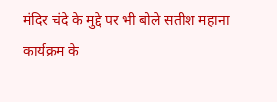मंदिर चंदे के मुद्दे पर भी बोले सतीश महाना
कार्यक्रम के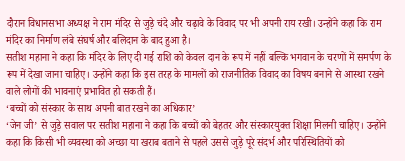दौरान विधानसभा अध्यक्ष ने राम मंदिर से जुड़े चंदे और चढ़ावे के विवाद पर भी अपनी राय रखी। उन्होंने कहा कि राम मंदिर का निर्माण लंबे संघर्ष और बलिदान के बाद हुआ है।
सतीश महाना ने कहा कि मंदिर के लिए दी गई राशि को केवल दान के रूप में नहीं बल्कि भगवान के चरणों में समर्पण के रूप में देखा जाना चाहिए। उन्होंने कहा कि इस तरह के मामलों को राजनीतिक विवाद का विषय बनाने से आस्था रखने वाले लोगों की भावनाएं प्रभावित हो सकती हैं।
‘बच्चों को संस्कार के साथ अपनी बात रखने का अधिकार’
‘जेन जी’ से जुड़े सवाल पर सतीश महाना ने कहा कि बच्चों को बेहतर और संस्कारयुक्त शिक्षा मिलनी चाहिए। उन्होंने कहा कि किसी भी व्यवस्था को अच्छा या खराब बताने से पहले उससे जुड़े पूरे संदर्भ और परिस्थितियों को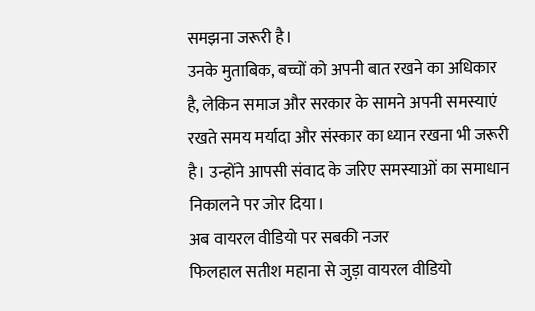समझना जरूरी है।
उनके मुताबिक, बच्चों को अपनी बात रखने का अधिकार है, लेकिन समाज और सरकार के सामने अपनी समस्याएं रखते समय मर्यादा और संस्कार का ध्यान रखना भी जरूरी है। उन्होंने आपसी संवाद के जरिए समस्याओं का समाधान निकालने पर जोर दिया।
अब वायरल वीडियो पर सबकी नजर
फिलहाल सतीश महाना से जुड़ा वायरल वीडियो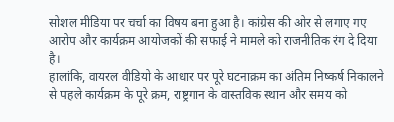सोशल मीडिया पर चर्चा का विषय बना हुआ है। कांग्रेस की ओर से लगाए गए आरोप और कार्यक्रम आयोजकों की सफाई ने मामले को राजनीतिक रंग दे दिया है।
हालांकि, वायरल वीडियो के आधार पर पूरे घटनाक्रम का अंतिम निष्कर्ष निकालने से पहले कार्यक्रम के पूरे क्रम, राष्ट्रगान के वास्तविक स्थान और समय को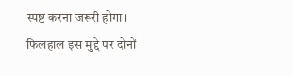स्पष्ट करना जरूरी होगा। फिलहाल इस मुद्दे पर दोनों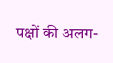पक्षों की अलग-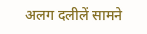अलग दलीलें सामने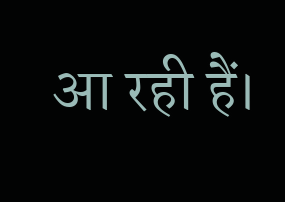आ रही हैं।